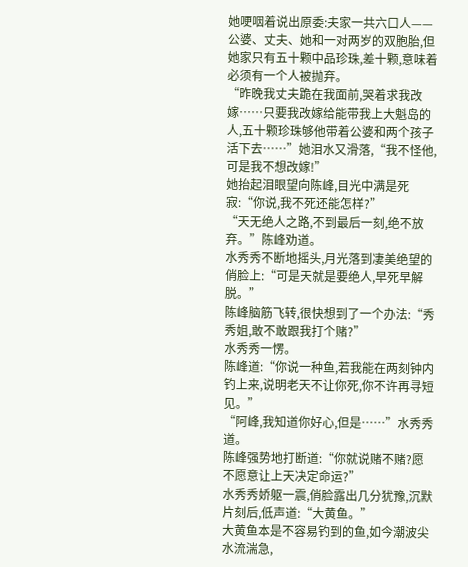她哽咽着说出原委:夫家一共六口人——公婆、丈夫、她和一对两岁的双胞胎,但她家只有五十颗中品珍珠,差十颗,意味着必须有一个人被抛弃。
“昨晚我丈夫跪在我面前,哭着求我改嫁……只要我改嫁给能带我上大魁岛的人,五十颗珍珠够他带着公婆和两个孩子活下去……”她泪水又滑落,“我不怪他,可是我不想改嫁!”
她抬起泪眼望向陈峰,目光中满是死寂:“你说,我不死还能怎样?”
“天无绝人之路,不到最后一刻,绝不放弃。”陈峰劝道。
水秀秀不断地摇头,月光落到凄美绝望的俏脸上:“可是天就是要绝人,早死早解脱。”
陈峰脑筋飞转,很快想到了一个办法:“秀秀姐,敢不敢跟我打个赌?”
水秀秀一愣。
陈峰道:“你说一种鱼,若我能在两刻钟内钓上来,说明老天不让你死,你不许再寻短见。”
“阿峰,我知道你好心,但是……”水秀秀道。
陈峰强势地打断道:“你就说赌不赌?愿不愿意让上天决定命运?”
水秀秀娇躯一震,俏脸露出几分犹豫,沉默片刻后,低声道:“大黄鱼。”
大黄鱼本是不容易钓到的鱼,如今潮波尖水流湍急,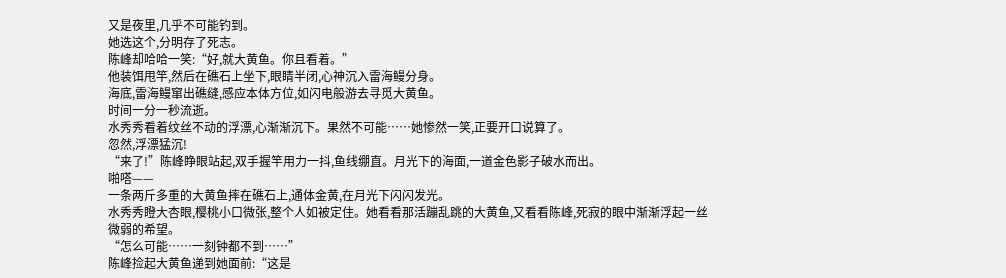又是夜里,几乎不可能钓到。
她选这个,分明存了死志。
陈峰却哈哈一笑:“好,就大黄鱼。你且看着。”
他装饵甩竿,然后在礁石上坐下,眼睛半闭,心神沉入雷海鳗分身。
海底,雷海鳗窜出礁缝,感应本体方位,如闪电般游去寻觅大黄鱼。
时间一分一秒流逝。
水秀秀看着纹丝不动的浮漂,心渐渐沉下。果然不可能……她惨然一笑,正要开口说算了。
忽然,浮漂猛沉!
“来了!”陈峰睁眼站起,双手握竿用力一抖,鱼线绷直。月光下的海面,一道金色影子破水而出。
啪嗒——
一条两斤多重的大黄鱼摔在礁石上,通体金黄,在月光下闪闪发光。
水秀秀瞪大杏眼,樱桃小口微张,整个人如被定住。她看看那活蹦乱跳的大黄鱼,又看看陈峰,死寂的眼中渐渐浮起一丝微弱的希望。
“怎么可能……一刻钟都不到……”
陈峰捡起大黄鱼递到她面前:“这是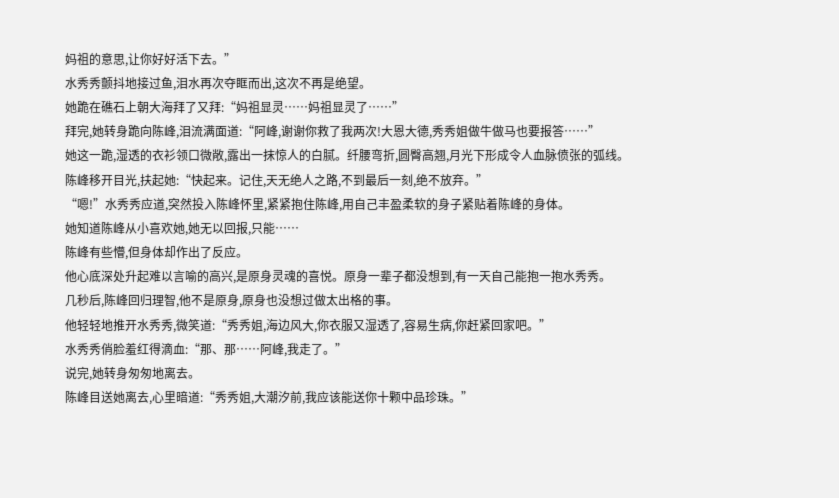妈祖的意思,让你好好活下去。”
水秀秀颤抖地接过鱼,泪水再次夺眶而出,这次不再是绝望。
她跪在礁石上朝大海拜了又拜:“妈祖显灵……妈祖显灵了……”
拜完,她转身跪向陈峰,泪流满面道:“阿峰,谢谢你救了我两次!大恩大德,秀秀姐做牛做马也要报答……”
她这一跪,湿透的衣衫领口微敞,露出一抹惊人的白腻。纤腰弯折,圆臀高翘,月光下形成令人血脉偾张的弧线。
陈峰移开目光,扶起她:“快起来。记住,天无绝人之路,不到最后一刻,绝不放弃。”
“嗯!”水秀秀应道,突然投入陈峰怀里,紧紧抱住陈峰,用自己丰盈柔软的身子紧贴着陈峰的身体。
她知道陈峰从小喜欢她,她无以回报,只能……
陈峰有些懵,但身体却作出了反应。
他心底深处升起难以言喻的高兴,是原身灵魂的喜悦。原身一辈子都没想到,有一天自己能抱一抱水秀秀。
几秒后,陈峰回归理智,他不是原身,原身也没想过做太出格的事。
他轻轻地推开水秀秀,微笑道:“秀秀姐,海边风大,你衣服又湿透了,容易生病,你赶紧回家吧。”
水秀秀俏脸羞红得滴血:“那、那……阿峰,我走了。”
说完,她转身匆匆地离去。
陈峰目送她离去,心里暗道:“秀秀姐,大潮汐前,我应该能送你十颗中品珍珠。”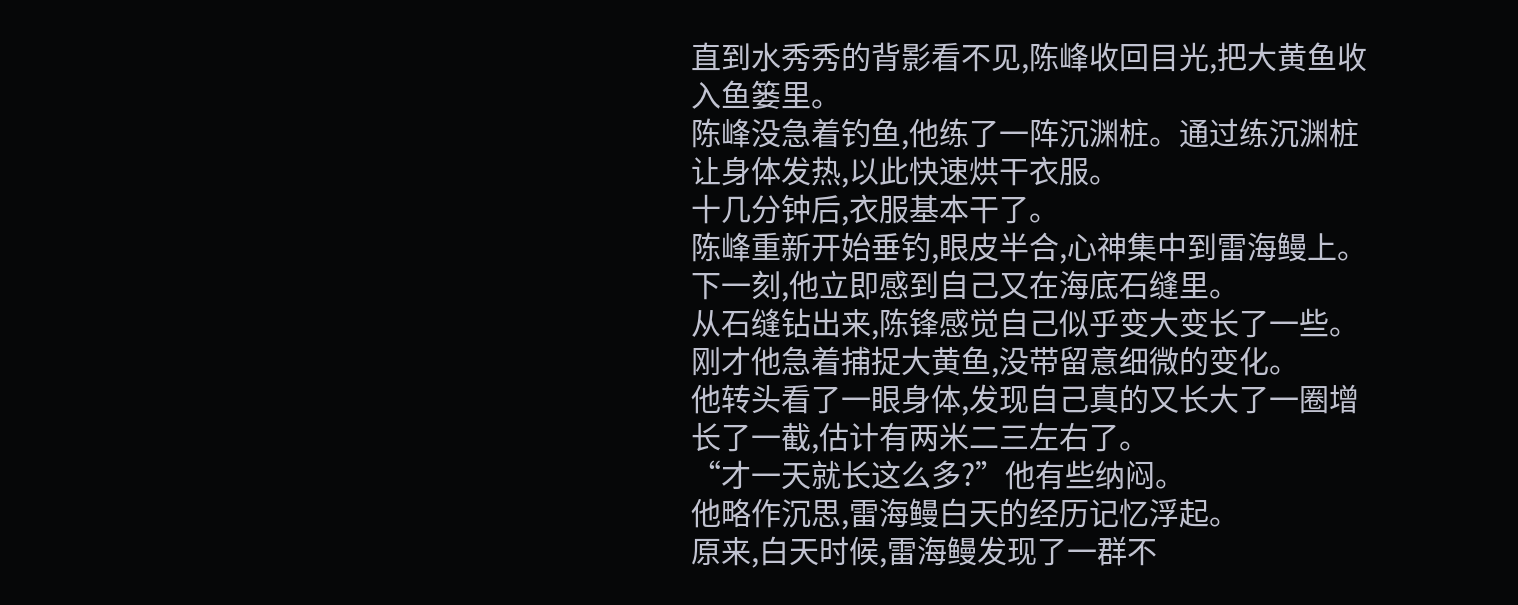直到水秀秀的背影看不见,陈峰收回目光,把大黄鱼收入鱼篓里。
陈峰没急着钓鱼,他练了一阵沉渊桩。通过练沉渊桩让身体发热,以此快速烘干衣服。
十几分钟后,衣服基本干了。
陈峰重新开始垂钓,眼皮半合,心神集中到雷海鳗上。
下一刻,他立即感到自己又在海底石缝里。
从石缝钻出来,陈锋感觉自己似乎变大变长了一些。刚才他急着捕捉大黄鱼,没带留意细微的变化。
他转头看了一眼身体,发现自己真的又长大了一圈增长了一截,估计有两米二三左右了。
“才一天就长这么多?”他有些纳闷。
他略作沉思,雷海鳗白天的经历记忆浮起。
原来,白天时候,雷海鳗发现了一群不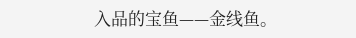入品的宝鱼——金线鱼。